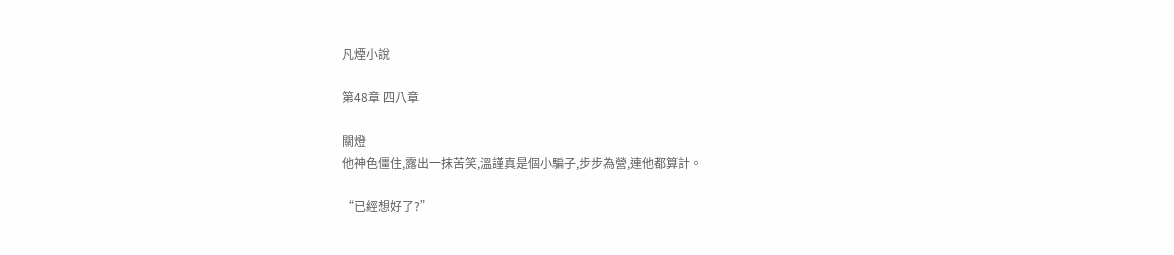凡煙小說

第48章 四八章

關燈
他神色僵住,露出一抹苦笑,溫謹真是個小騙子,步步為營,連他都算計。

“已經想好了?”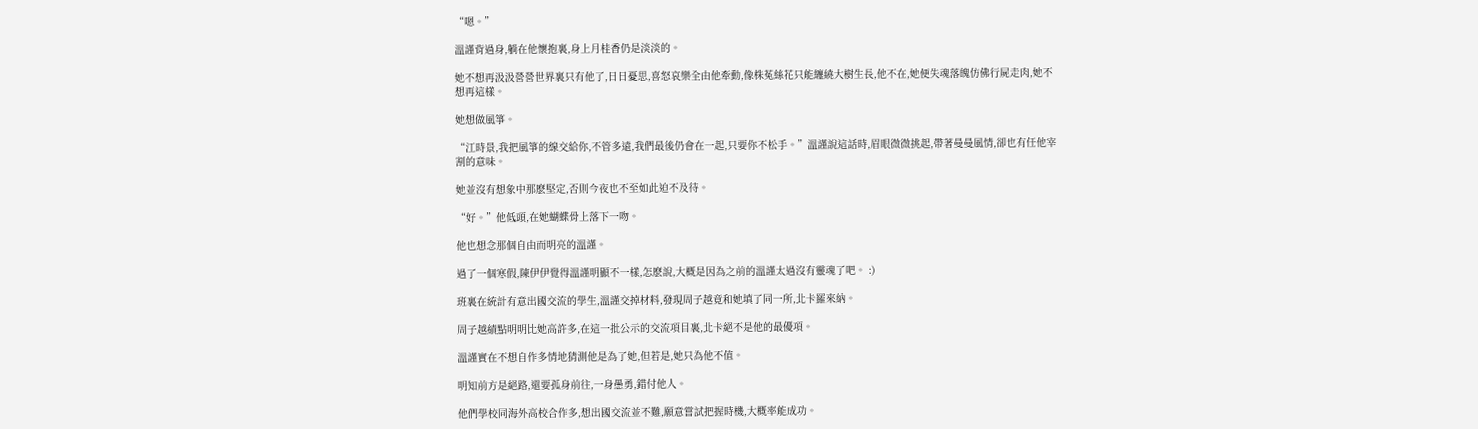“嗯。”

溫謹背過身,躺在他懷抱裏,身上月桂香仍是淡淡的。

她不想再汲汲營營世界裏只有他了,日日憂思,喜怒哀樂全由他牽動,像株菟絲花只能纏繞大樹生長,他不在,她便失魂落魄仿佛行屍走肉,她不想再這樣。

她想做風箏。

“江時景,我把風箏的線交給你,不管多遠,我們最後仍會在一起,只要你不松手。”溫謹說這話時,眉眼微微挑起,帶著曼曼風情,卻也有任他宰割的意味。

她並沒有想象中那麽堅定,否則今夜也不至如此迫不及待。

“好。”他低頭,在她蝴蝶骨上落下一吻。

他也想念那個自由而明亮的溫謹。

過了一個寒假,陳伊伊覺得溫謹明顯不一樣,怎麽說,大概是因為之前的溫謹太過沒有靈魂了吧。 :)

班裏在統計有意出國交流的學生,溫謹交掉材料,發現周子越竟和她填了同一所,北卡羅來納。

周子越績點明明比她高許多,在這一批公示的交流項目裏,北卡絕不是他的最優項。

溫謹實在不想自作多情地猜測他是為了她,但若是,她只為他不值。

明知前方是絕路,還要孤身前往,一身愚勇,錯付他人。

他們學校同海外高校合作多,想出國交流並不難,願意嘗試把握時機,大概率能成功。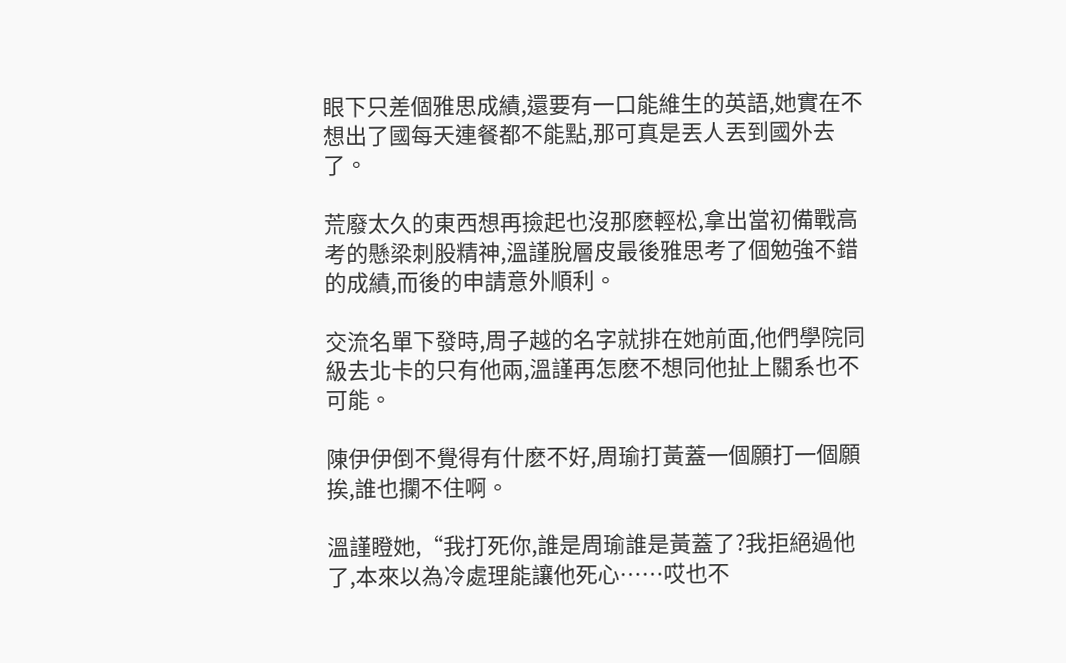眼下只差個雅思成績,還要有一口能維生的英語,她實在不想出了國每天連餐都不能點,那可真是丟人丟到國外去了。

荒廢太久的東西想再撿起也沒那麽輕松,拿出當初備戰高考的懸梁刺股精神,溫謹脫層皮最後雅思考了個勉強不錯的成績,而後的申請意外順利。

交流名單下發時,周子越的名字就排在她前面,他們學院同級去北卡的只有他兩,溫謹再怎麽不想同他扯上關系也不可能。

陳伊伊倒不覺得有什麽不好,周瑜打黃蓋一個願打一個願挨,誰也攔不住啊。

溫謹瞪她,“我打死你,誰是周瑜誰是黃蓋了?我拒絕過他了,本來以為冷處理能讓他死心……哎也不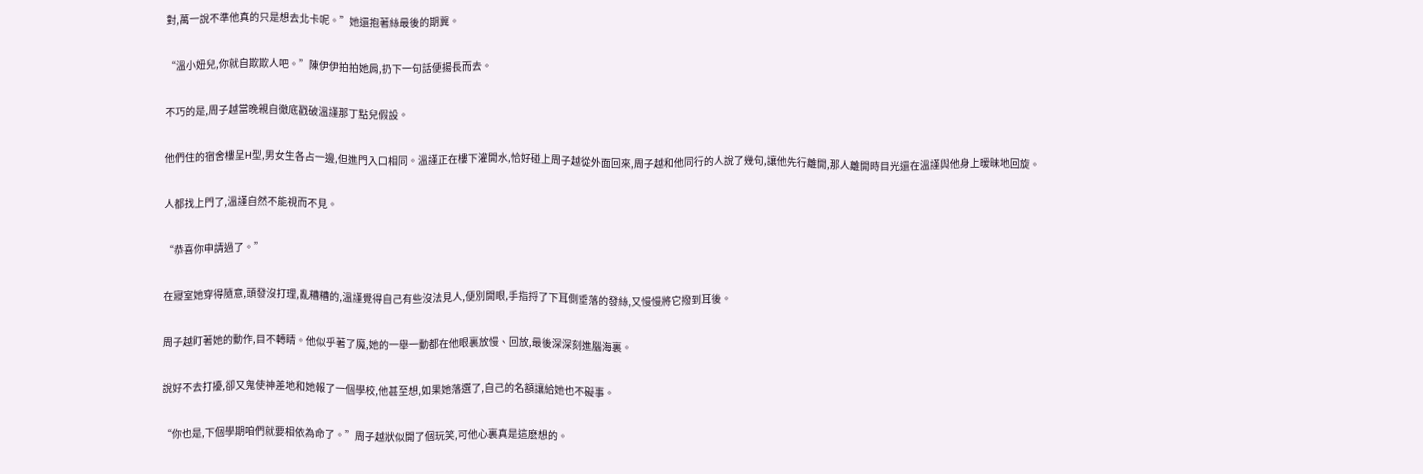對,萬一說不準他真的只是想去北卡呢。”她還抱著絲最後的期冀。

“溫小妞兒,你就自欺欺人吧。”陳伊伊拍拍她肩,扔下一句話便揚長而去。

不巧的是,周子越當晚親自徹底戳破溫謹那丁點兒假設。

他們住的宿舍樓呈H型,男女生各占一邊,但進門入口相同。溫謹正在樓下灌開水,恰好碰上周子越從外面回來,周子越和他同行的人說了幾句,讓他先行離開,那人離開時目光還在溫謹與他身上暧昧地回旋。

人都找上門了,溫謹自然不能視而不見。

“恭喜你申請過了。”

在寢室她穿得隨意,頭發沒打理,亂糟糟的,溫謹覺得自己有些沒法見人,便別開眼,手指捋了下耳側垂落的發絲,又慢慢將它撥到耳後。

周子越盯著她的動作,目不轉睛。他似乎著了魔,她的一舉一動都在他眼裏放慢、回放,最後深深刻進腦海裏。

說好不去打擾,卻又鬼使神差地和她報了一個學校,他甚至想,如果她落選了,自己的名額讓給她也不礙事。

“你也是,下個學期咱們就要相依為命了。”周子越狀似開了個玩笑,可他心裏真是這麽想的。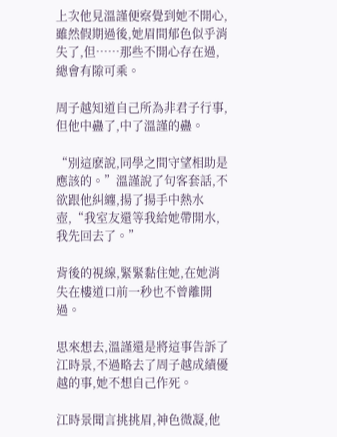上次他見溫謹便察覺到她不開心,雖然假期過後,她眉間郁色似乎消失了,但……那些不開心存在過,總會有隙可乘。

周子越知道自己所為非君子行事,但他中蠱了,中了溫謹的蠱。

“別這麽說,同學之間守望相助是應該的。”溫謹說了句客套話,不欲跟他糾纏,揚了揚手中熱水壺,“我室友還等我給她帶開水,我先回去了。”

背後的視線,緊緊黏住她,在她消失在樓道口前一秒也不曾離開過。

思來想去,溫謹還是將這事告訴了江時景,不過略去了周子越成績優越的事,她不想自己作死。

江時景聞言挑挑眉,神色微凝,他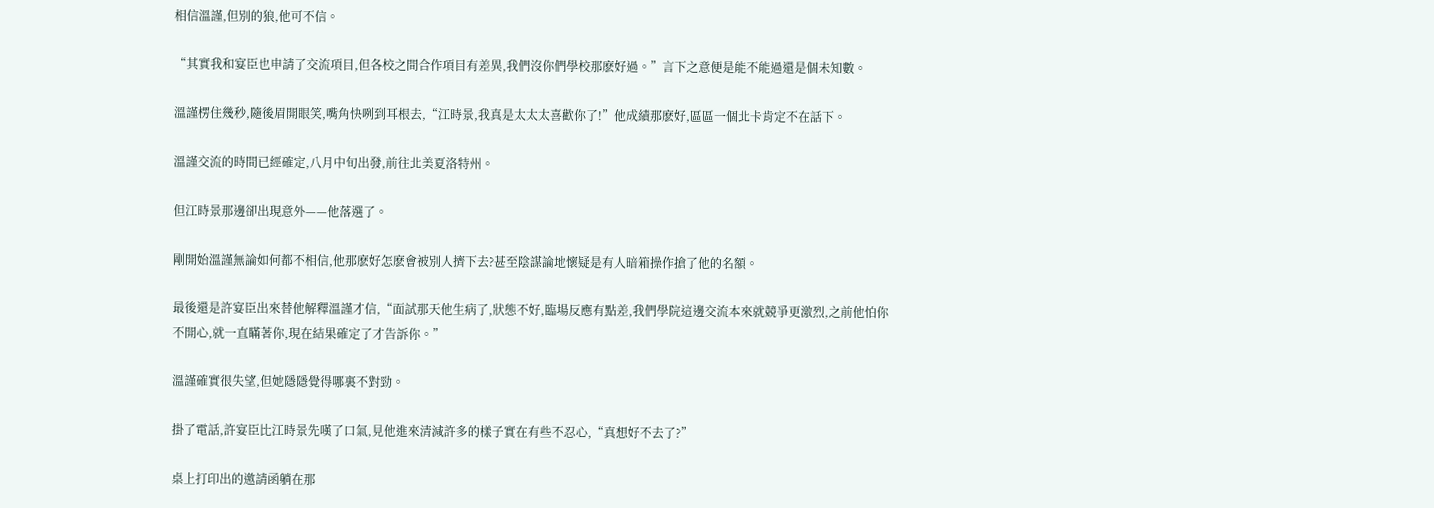相信溫謹,但別的狼,他可不信。

“其實我和宴臣也申請了交流項目,但各校之間合作項目有差異,我們沒你們學校那麽好過。”言下之意便是能不能過還是個未知數。

溫謹楞住幾秒,隨後眉開眼笑,嘴角快咧到耳根去,“江時景,我真是太太太喜歡你了!”他成績那麽好,區區一個北卡肯定不在話下。

溫謹交流的時間已經確定,八月中旬出發,前往北美夏洛特州。

但江時景那邊卻出現意外——他落選了。

剛開始溫謹無論如何都不相信,他那麽好怎麽會被別人擠下去?甚至陰謀論地懷疑是有人暗箱操作搶了他的名額。

最後還是許宴臣出來替他解釋溫謹才信,“面試那天他生病了,狀態不好,臨場反應有點差,我們學院這邊交流本來就競爭更激烈,之前他怕你不開心,就一直瞞著你,現在結果確定了才告訴你。”

溫謹確實很失望,但她隱隱覺得哪裏不對勁。

掛了電話,許宴臣比江時景先嘆了口氣,見他進來清減許多的樣子實在有些不忍心,“真想好不去了?”

桌上打印出的邀請函躺在那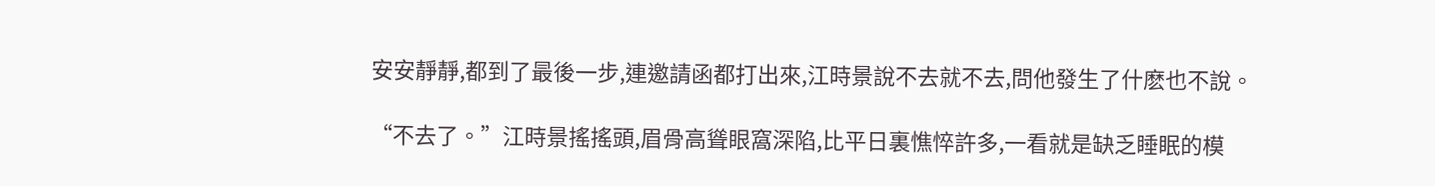安安靜靜,都到了最後一步,連邀請函都打出來,江時景說不去就不去,問他發生了什麽也不說。

“不去了。”江時景搖搖頭,眉骨高聳眼窩深陷,比平日裏憔悴許多,一看就是缺乏睡眠的模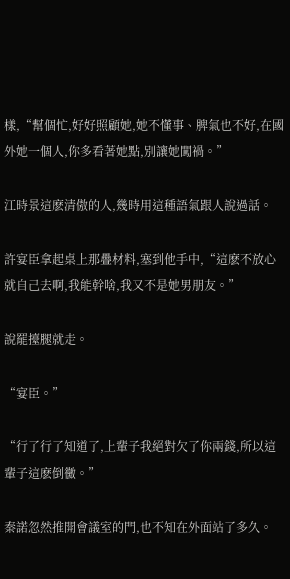樣,“幫個忙,好好照顧她,她不懂事、脾氣也不好,在國外她一個人,你多看著她點,別讓她闖禍。”

江時景這麽清傲的人,幾時用這種語氣跟人說過話。

許宴臣拿起桌上那疊材料,塞到他手中,“這麽不放心就自己去啊,我能幹啥,我又不是她男朋友。”

說罷擡腿就走。

“宴臣。”

“行了行了知道了,上輩子我絕對欠了你兩錢,所以這輩子這麽倒黴。”

秦諾忽然推開會議室的門,也不知在外面站了多久。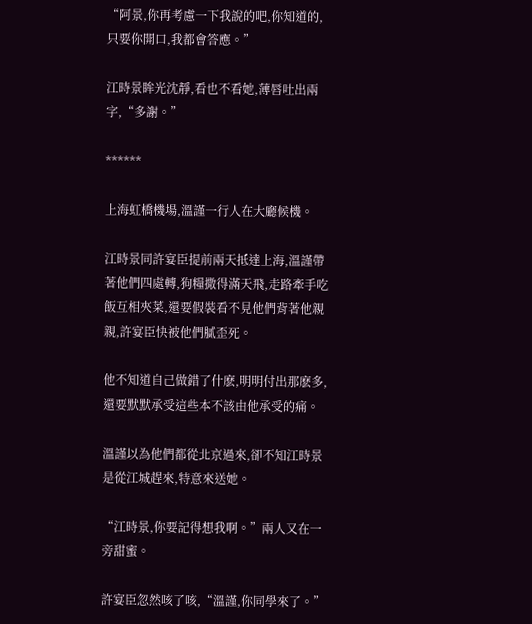“阿景,你再考慮一下我說的吧,你知道的,只要你開口,我都會答應。”

江時景眸光沈靜,看也不看她,薄唇吐出兩字,“多謝。”

******

上海虹橋機場,溫謹一行人在大廳候機。

江時景同許宴臣提前兩天抵達上海,溫謹帶著他們四處轉,狗糧撒得滿天飛,走路牽手吃飯互相夾菜,還要假裝看不見他們背著他親親,許宴臣快被他們膩歪死。

他不知道自己做錯了什麽,明明付出那麽多,還要默默承受這些本不該由他承受的痛。

溫謹以為他們都從北京過來,卻不知江時景是從江城趕來,特意來送她。

“江時景,你要記得想我啊。”兩人又在一旁甜蜜。

許宴臣忽然咳了咳,“溫謹,你同學來了。”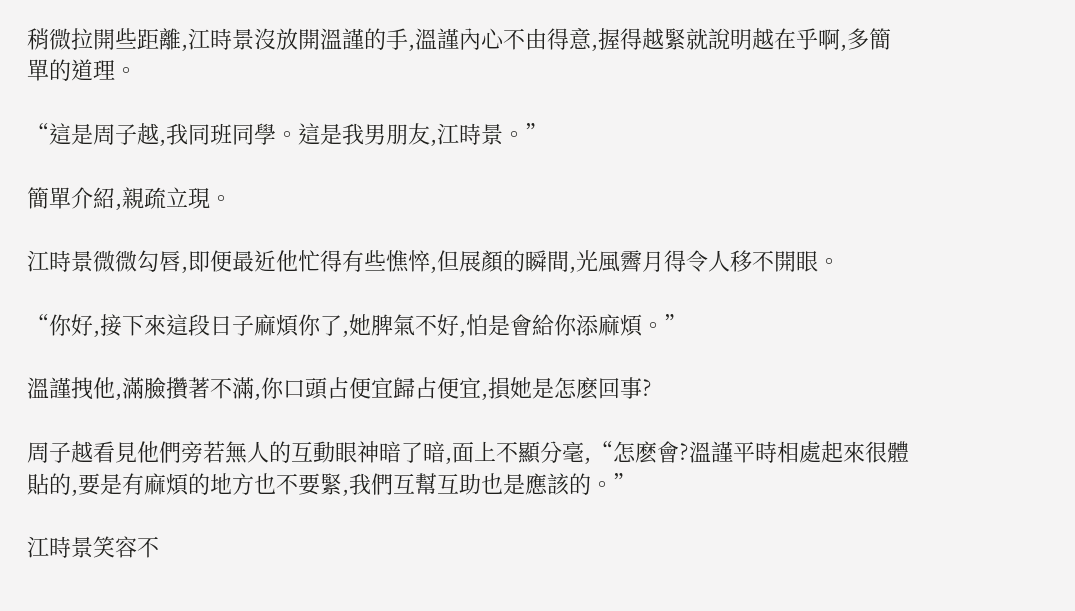稍微拉開些距離,江時景沒放開溫謹的手,溫謹內心不由得意,握得越緊就說明越在乎啊,多簡單的道理。

“這是周子越,我同班同學。這是我男朋友,江時景。”

簡單介紹,親疏立現。

江時景微微勾唇,即便最近他忙得有些憔悴,但展顏的瞬間,光風霽月得令人移不開眼。

“你好,接下來這段日子麻煩你了,她脾氣不好,怕是會給你添麻煩。”

溫謹拽他,滿臉攢著不滿,你口頭占便宜歸占便宜,損她是怎麽回事?

周子越看見他們旁若無人的互動眼神暗了暗,面上不顯分毫,“怎麽會?溫謹平時相處起來很體貼的,要是有麻煩的地方也不要緊,我們互幫互助也是應該的。”

江時景笑容不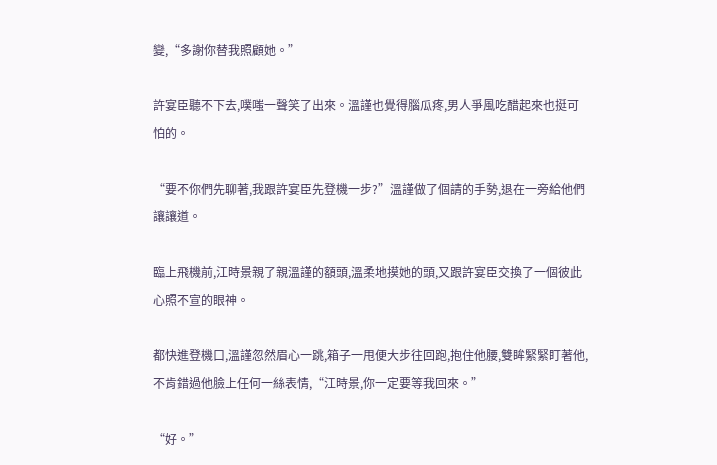變,“多謝你替我照顧她。”

許宴臣聽不下去,噗嗤一聲笑了出來。溫謹也覺得腦瓜疼,男人爭風吃醋起來也挺可怕的。

“要不你們先聊著,我跟許宴臣先登機一步?”溫謹做了個請的手勢,退在一旁給他們讓讓道。

臨上飛機前,江時景親了親溫謹的額頭,溫柔地摸她的頭,又跟許宴臣交換了一個彼此心照不宣的眼神。

都快進登機口,溫謹忽然眉心一跳,箱子一甩便大步往回跑,抱住他腰,雙眸緊緊盯著他,不肯錯過他臉上任何一絲表情,“江時景,你一定要等我回來。”

“好。”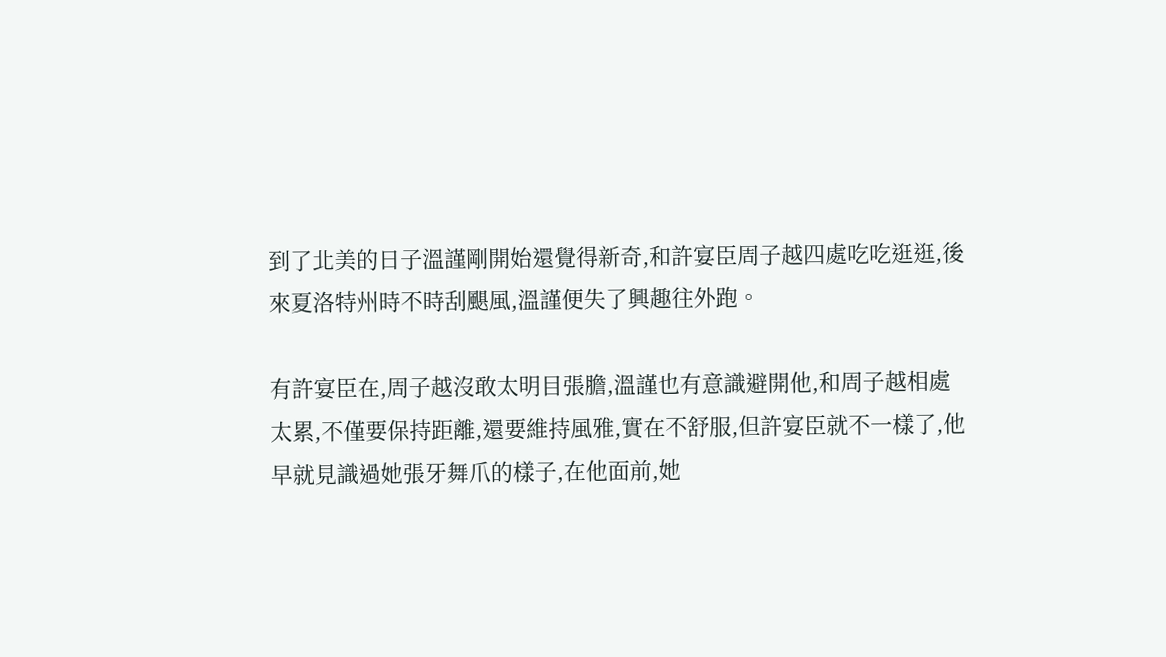到了北美的日子溫謹剛開始還覺得新奇,和許宴臣周子越四處吃吃逛逛,後來夏洛特州時不時刮颶風,溫謹便失了興趣往外跑。

有許宴臣在,周子越沒敢太明目張膽,溫謹也有意識避開他,和周子越相處太累,不僅要保持距離,還要維持風雅,實在不舒服,但許宴臣就不一樣了,他早就見識過她張牙舞爪的樣子,在他面前,她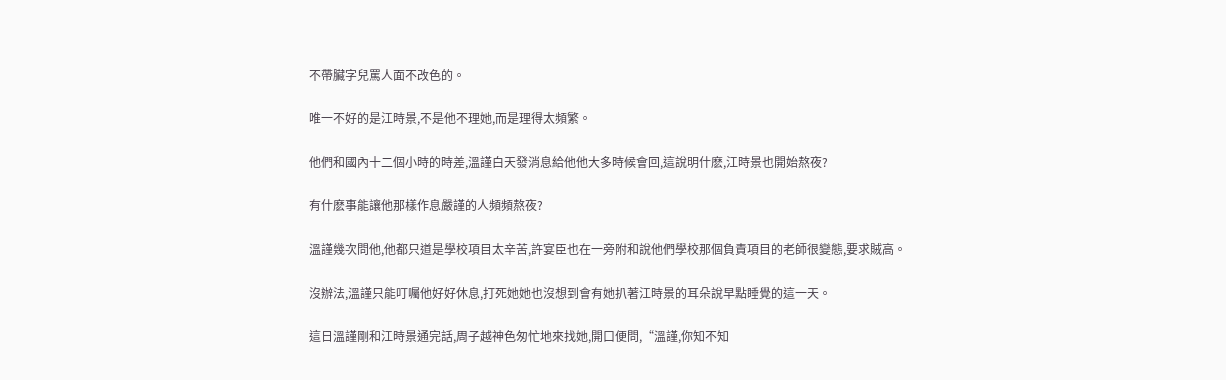不帶臟字兒罵人面不改色的。

唯一不好的是江時景,不是他不理她,而是理得太頻繁。

他們和國內十二個小時的時差,溫謹白天發消息給他他大多時候會回,這說明什麽,江時景也開始熬夜?

有什麽事能讓他那樣作息嚴謹的人頻頻熬夜?

溫謹幾次問他,他都只道是學校項目太辛苦,許宴臣也在一旁附和說他們學校那個負責項目的老師很變態,要求賊高。

沒辦法,溫謹只能叮囑他好好休息,打死她她也沒想到會有她扒著江時景的耳朵說早點睡覺的這一天。

這日溫謹剛和江時景通完話,周子越神色匆忙地來找她,開口便問,“溫謹,你知不知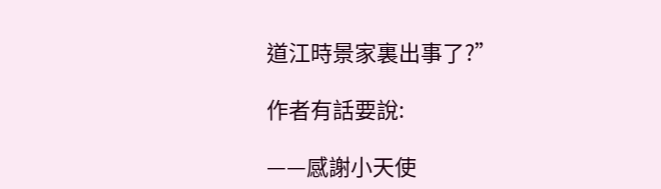道江時景家裏出事了?”

作者有話要說:

——感謝小天使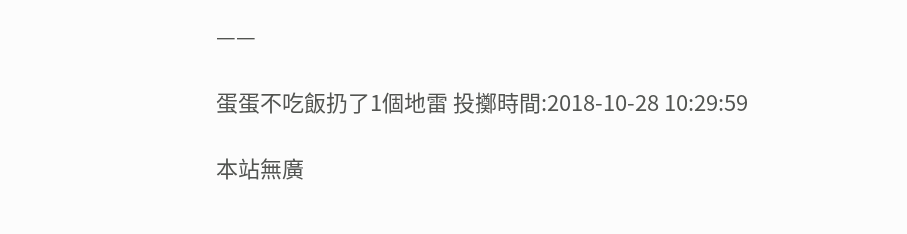——

蛋蛋不吃飯扔了1個地雷 投擲時間:2018-10-28 10:29:59

本站無廣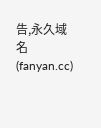告,永久域名(fanyan.cc)